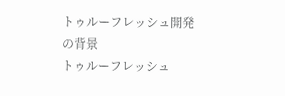トゥルーフレッシュ開発の背景
トゥルーフレッシュ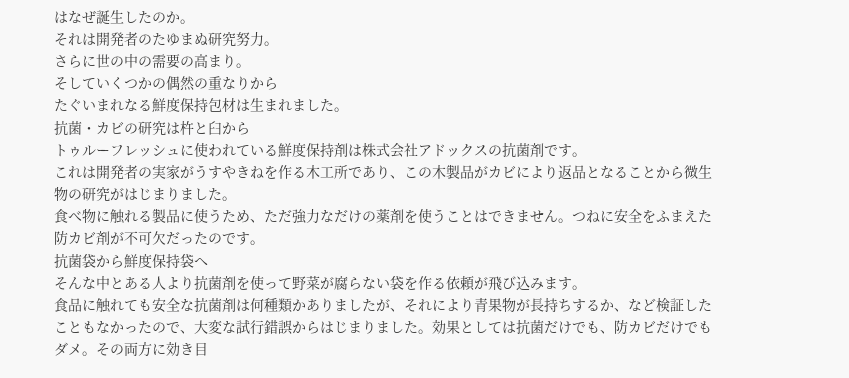はなぜ誕生したのか。
それは開発者のたゆまぬ研究努力。
さらに世の中の需要の高まり。
そしていくつかの偶然の重なりから
たぐいまれなる鮮度保持包材は生まれました。
抗菌・カビの研究は杵と臼から
トゥルーフレッシュに使われている鮮度保持剤は株式会社アドックスの抗菌剤です。
これは開発者の実家がうすやきねを作る木工所であり、この木製品がカビにより返品となることから微生物の研究がはじまりました。
食べ物に触れる製品に使うため、ただ強力なだけの薬剤を使うことはできません。つねに安全をふまえた防カビ剤が不可欠だったのです。
抗菌袋から鮮度保持袋へ
そんな中とある人より抗菌剤を使って野菜が腐らない袋を作る依頼が飛び込みます。
食品に触れても安全な抗菌剤は何種類かありましたが、それにより青果物が長持ちするか、など検証したこともなかったので、大変な試行錯誤からはじまりました。効果としては抗菌だけでも、防カビだけでもダメ。その両方に効き目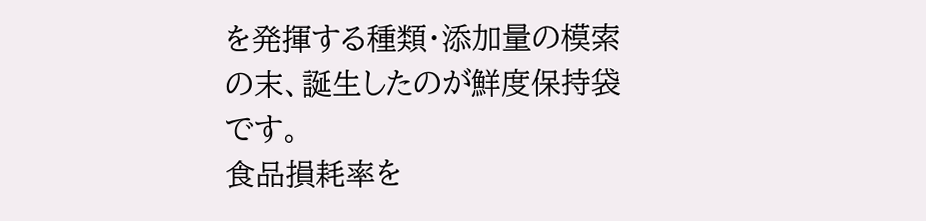を発揮する種類・添加量の模索の末、誕生したのが鮮度保持袋です。
食品損耗率を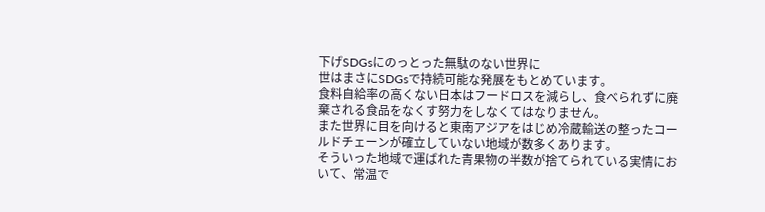下げSDGsにのっとった無駄のない世界に
世はまさにSDGsで持続可能な発展をもとめています。
食料自給率の高くない日本はフードロスを減らし、食べられずに廃棄される食品をなくす努力をしなくてはなりません。
また世界に目を向けると東南アジアをはじめ冷蔵輸送の整ったコールドチェーンが確立していない地域が数多くあります。
そういった地域で運ばれた青果物の半数が捨てられている実情において、常温で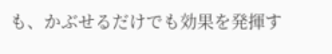も、かぶせるだけでも効果を発揮す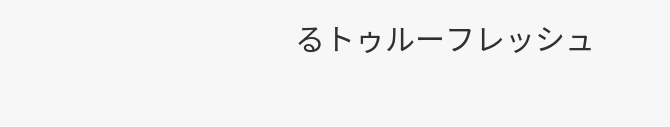るトゥルーフレッシュ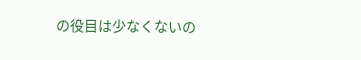の役目は少なくないの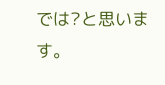では?と思います。